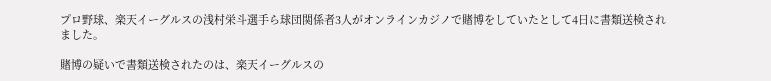プロ野球、楽天イーグルスの浅村栄斗選手ら球団関係者3人がオンラインカジノで賭博をしていたとして4日に書類送検されました。

賭博の疑いで書類送検されたのは、楽天イーグルスの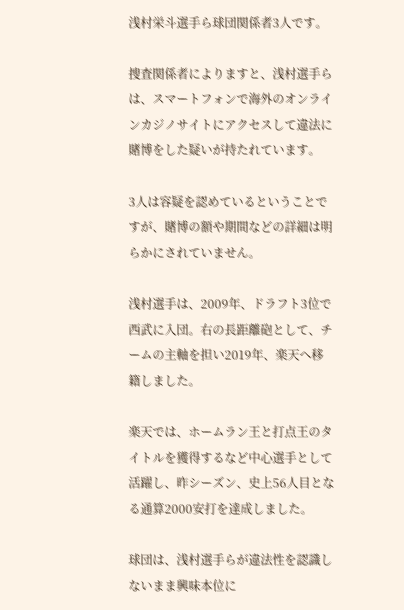浅村栄斗選手ら球団関係者3人です。

捜査関係者によりますと、浅村選手らは、スマートフォンで海外のオンラインカジノサイトにアクセスして違法に賭博をした疑いが持たれています。

3人は容疑を認めているということですが、賭博の額や期間などの詳細は明らかにされていません。

浅村選手は、2009年、ドラフト3位で西武に入団。右の長距離砲として、チームの主軸を担い2019年、楽天へ移籍しました。

楽天では、ホームラン王と打点王のタイトルを獲得するなど中心選手として活躍し、昨シーズン、史上56人目となる通算2000安打を達成しました。

球団は、浅村選手らが違法性を認識しないまま興味本位に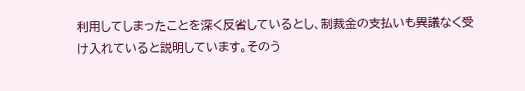利用してしまったことを深く反省しているとし、制裁金の支払いも異議なく受け入れていると説明しています。そのう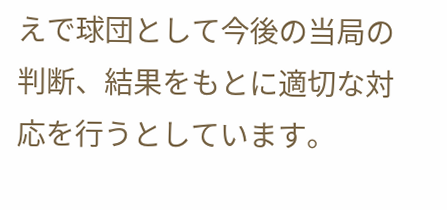えで球団として今後の当局の判断、結果をもとに適切な対応を行うとしています。